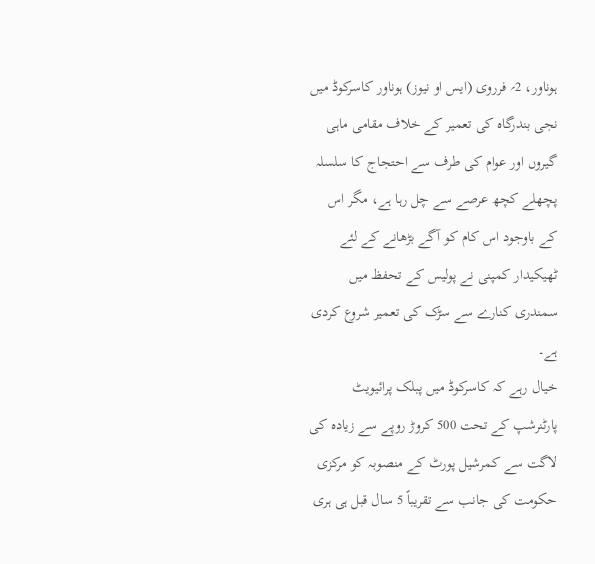ہوناور، 2؍ فرروی (ایس او نیوز) ہوناور کاسرکوڈ میں نجی بندرگاہ کی تعمیر کے خلاف مقامی ماہی گیروں اور عوام کی طرف سے احتجاج کا سلسلہ پچھلے کچھ عرصے سے چل رہا ہے، مگر اس کے باوجود اس کام کو آگے بڑھانے کے لئے ٹھیکیدار کمپنی نے پولیس کے تحفظ میں سمندری کنارے سے سڑک کی تعمیر شروع کردی ہے۔
خیال رہے کہ کاسرکوڈ میں پبلک پرائیویٹ پارٹنرشپ کے تحت 500 کروڑ روپے سے زیادہ کی لاگت سے کمرشیل پورٹ کے منصوبہ کو مرکزی حکومت کی جانب سے تقریباً 5 سال قبل ہی ہری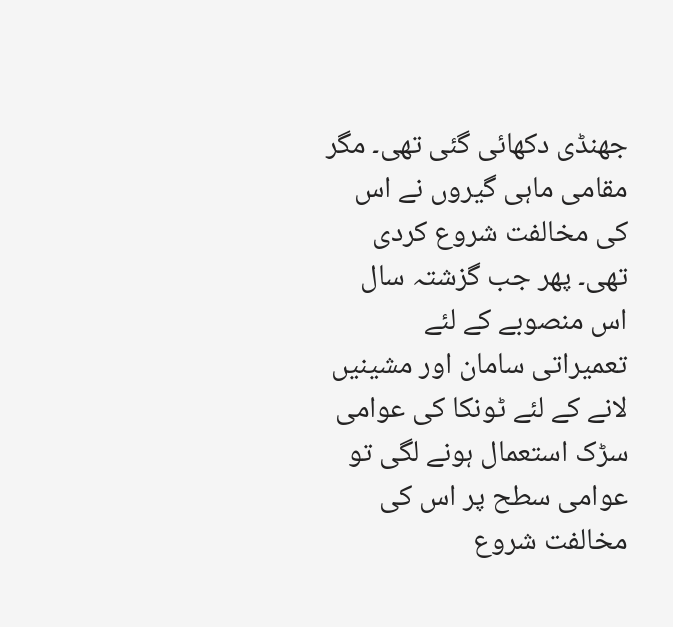جھنڈی دکھائی گئی تھی۔ مگر مقامی ماہی گیروں نے اس کی مخالفت شروع کردی تھی۔ پھر جب گزشتہ سال اس منصوبے کے لئے تعمیراتی سامان اور مشینیں لانے کے لئے ٹونکا کی عوامی سڑک استعمال ہونے لگی تو عوامی سطح پر اس کی مخالفت شروع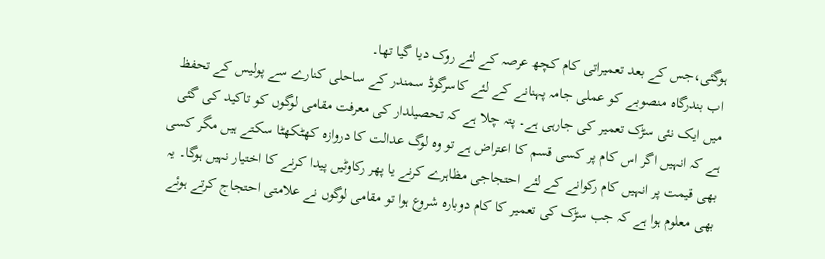ہوگئی،جس کے بعد تعمیراتی کام کچھ عرصہ کے لئے روک دیا گیا تھا۔
اب بندرگاہ منصوبے کو عملی جامہ پہنانے کے لئے کاسرگوڈ سمندر کے ساحلی کنارے سے پولیس کے تحفظ میں ایک نئی سڑک تعمیر کی جارہی ہے۔ پتہ چلا ہے کہ تحصیلدار کی معرفت مقامی لوگوں کو تاکید کی گئی ہے کہ انہیں اگر اس کام پر کسی قسم کا اعتراض ہے تو وہ لوگ عدالت کا دروازہ کھٹکھٹا سکتے ہیں مگر کسی بھی قیمت پر انہیں کام رکوانے کے لئے احتجاجی مظاہرے کرنے یا پھر رکاوٹیں پیدا کرنے کا اختیار نہیں ہوگا۔ یہ بھی معلوم ہوا ہے کہ جب سڑک کی تعمیر کا کام دوبارہ شروع ہوا تو مقامی لوگوں نے علامتی احتجاج کرتے ہوئے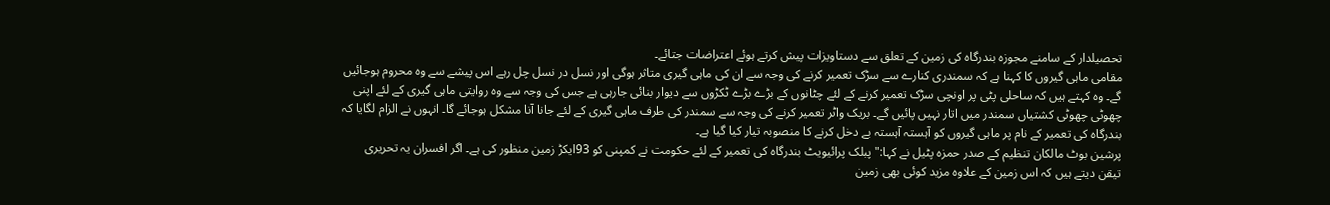تحصیلدار کے سامنے مجوزہ بندرگاہ کی زمین کے تعلق سے دستاویزات پیش کرتے ہوئے اعتراضات جتائے۔
مقامی ماہی گیروں کا کہنا ہے کہ سمندری کنارے سے سڑک تعمیر کرنے کی وجہ سے ان کی ماہی گیری متاثر ہوگی اور نسل در نسل چل رہے اس پیشے سے وہ محروم ہوجائیں گے۔ وہ کہتے ہیں کہ ساحلی پٹی پر اونچی سڑک تعمیر کرنے کے لئے چٹانوں کے بڑے بڑے ٹکڑوں سے دیوار بنائی جارہی ہے جس کی وجہ سے وہ روایتی ماہی گیری کے لئے اپنی چھوٹی چھوٹی کشتیاں سمندر میں اتار نہیں پائیں گے۔ بریک واٹر تعمیر کرنے کی وجہ سے سمندر کی طرف ماہی گیری کے لئے جانا آنا مشکل ہوجائے گا۔ انہوں نے الزام لگایا کہ بندرگاہ کی تعمیر کے نام پر ماہی گیروں کو آہستہ آہستہ بے دخل کرنے کا منصوبہ تیار کیا گیا ہے۔
پرشین بوٹ مالکان تنظیم کے صدر حمزہ پٹیل نے کہا:" پبلک پرائیویٹ بندرگاہ کی تعمیر کے لئے حکومت نے کمپنی کو 93ایکڑ زمین منظور کی ہے۔ اگر افسران یہ تحریری تیقن دیتے ہیں کہ اس زمین کے علاوہ مزید کوئی بھی زمین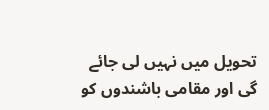تحویل میں نہیں لی جائے گی اور مقامی باشندوں کو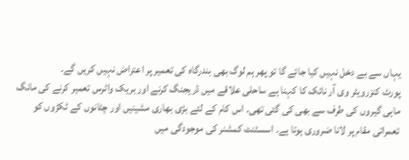یہاں سے بے دخل نہیں کیا جائے گا تو پھر ہم لوگ بھی بندرگاہ کی تعمیر پر اعتراض نہیں کریں گے۔
پورٹ کنزرویٹر وی آر نائک کا کہنا ہے ساحلی علاقے میں ڈریجنگ کرنے اور بریک واٹرس تعمیر کرنے کی مانگ ماہی گیروں کی طرف سے بھی کی گئی تھی۔ اس کام کے لئے بڑی بھاری مشینیں اور چٹانوں کے ٹکڑوں کو تعمراتی مقام پر لانا ضروری ہوتا ہے۔ اسسٹنٹ کمشنر کی موجودگی میں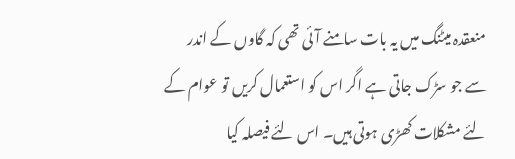منعقدہ میٹنگ میں یہ بات سامنے آئی تھی کہ گاوں کے اندر سے جو سڑک جاتی ہے اگر اس کو استعمال کریں تو عوام کے لئے مشکلات کھڑی ہوتی ہیں۔ اس لئے فیصلہ کیا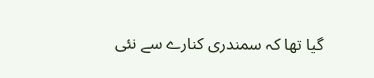گیا تھا کہ سمندری کنارے سے نئی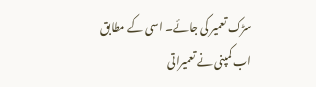سڑک تعمیر کی جائے۔ اسی کے مطابق اب کمپنی نے تعمیراتی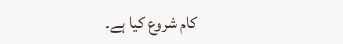کام شروع کیا ہے۔